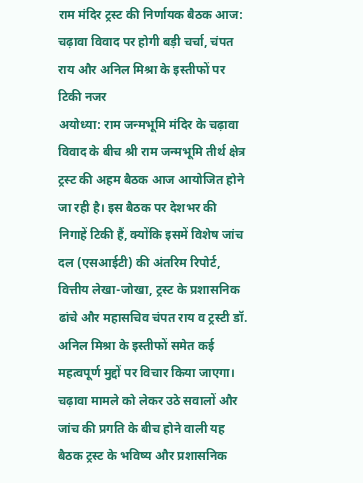राम मंदिर ट्रस्ट की निर्णायक बैठक आज: चढ़ावा विवाद पर होगी बड़ी चर्चा, चंपत राय और अनिल मिश्रा के इस्तीफों पर टिकी नजर
अयोध्या: राम जन्मभूमि मंदिर के चढ़ावा विवाद के बीच श्री राम जन्मभूमि तीर्थ क्षेत्र ट्रस्ट की अहम बैठक आज आयोजित होने जा रही है। इस बैठक पर देशभर की निगाहें टिकी हैं, क्योंकि इसमें विशेष जांच दल (एसआईटी) की अंतरिम रिपोर्ट, वित्तीय लेखा-जोखा, ट्रस्ट के प्रशासनिक ढांचे और महासचिव चंपत राय व ट्रस्टी डॉ. अनिल मिश्रा के इस्तीफों समेत कई महत्वपूर्ण मुद्दों पर विचार किया जाएगा।
चढ़ावा मामले को लेकर उठे सवालों और जांच की प्रगति के बीच होने वाली यह बैठक ट्रस्ट के भविष्य और प्रशासनिक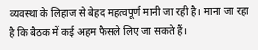व्यवस्था के लिहाज से बेहद महत्वपूर्ण मानी जा रही है। माना जा रहा है कि बैठक में कई अहम फैसले लिए जा सकते हैं।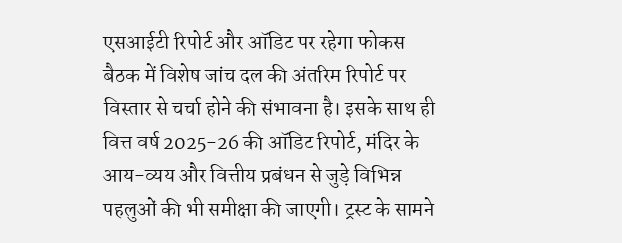एसआईटी रिपोर्ट और ऑडिट पर रहेगा फोकस
बैठक में विशेष जांच दल की अंतरिम रिपोर्ट पर विस्तार से चर्चा होने की संभावना है। इसके साथ ही वित्त वर्ष 2025-26 की ऑडिट रिपोर्ट, मंदिर के आय-व्यय और वित्तीय प्रबंधन से जुड़े विभिन्न पहलुओं की भी समीक्षा की जाएगी। ट्रस्ट के सामने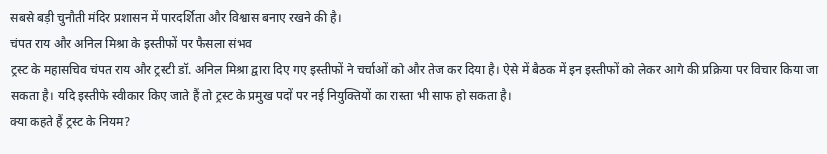सबसे बड़ी चुनौती मंदिर प्रशासन में पारदर्शिता और विश्वास बनाए रखने की है।
चंपत राय और अनिल मिश्रा के इस्तीफों पर फैसला संभव
ट्रस्ट के महासचिव चंपत राय और ट्रस्टी डॉ. अनिल मिश्रा द्वारा दिए गए इस्तीफों ने चर्चाओं को और तेज कर दिया है। ऐसे में बैठक में इन इस्तीफों को लेकर आगे की प्रक्रिया पर विचार किया जा सकता है। यदि इस्तीफे स्वीकार किए जाते हैं तो ट्रस्ट के प्रमुख पदों पर नई नियुक्तियों का रास्ता भी साफ हो सकता है।
क्या कहते हैं ट्रस्ट के नियम?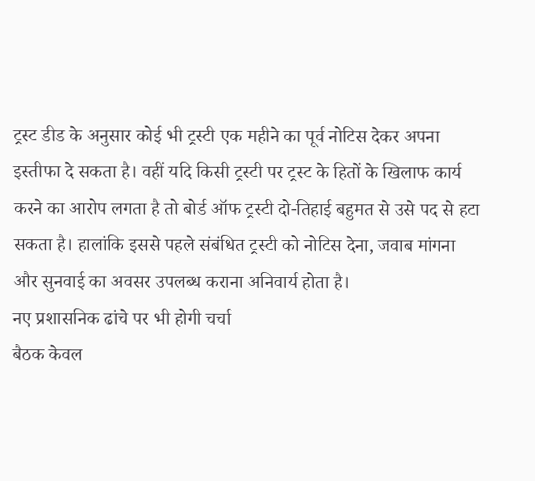ट्रस्ट डीड के अनुसार कोई भी ट्रस्टी एक महीने का पूर्व नोटिस देकर अपना इस्तीफा दे सकता है। वहीं यदि किसी ट्रस्टी पर ट्रस्ट के हितों के खिलाफ कार्य करने का आरोप लगता है तो बोर्ड ऑफ ट्रस्टी दो-तिहाई बहुमत से उसे पद से हटा सकता है। हालांकि इससे पहले संबंधित ट्रस्टी को नोटिस देना, जवाब मांगना और सुनवाई का अवसर उपलब्ध कराना अनिवार्य होता है।
नए प्रशासनिक ढांचे पर भी होगी चर्चा
बैठक केवल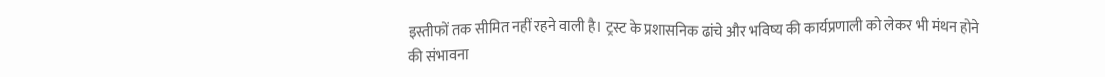इस्तीफों तक सीमित नहीं रहने वाली है। ट्रस्ट के प्रशासनिक ढांचे और भविष्य की कार्यप्रणाली को लेकर भी मंथन होने की संभावना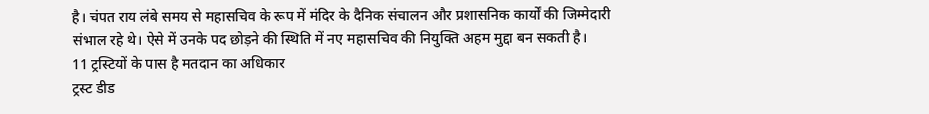है। चंपत राय लंबे समय से महासचिव के रूप में मंदिर के दैनिक संचालन और प्रशासनिक कार्यों की जिम्मेदारी संभाल रहे थे। ऐसे में उनके पद छोड़ने की स्थिति में नए महासचिव की नियुक्ति अहम मुद्दा बन सकती है।
11 ट्रस्टियों के पास है मतदान का अधिकार
ट्रस्ट डीड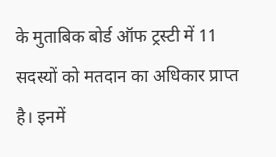के मुताबिक बोर्ड ऑफ ट्रस्टी में 11 सदस्यों को मतदान का अधिकार प्राप्त है। इनमें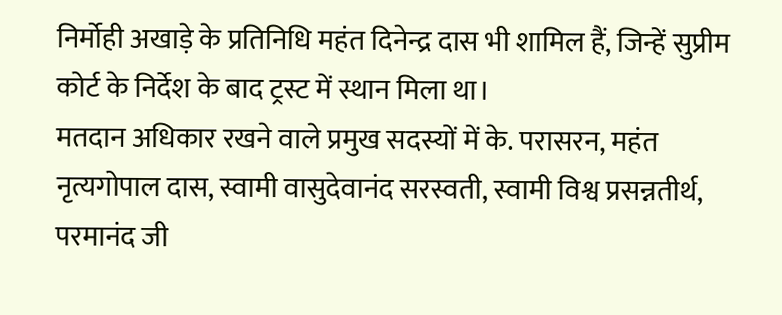निर्मोही अखाड़े के प्रतिनिधि महंत दिनेन्द्र दास भी शामिल हैं, जिन्हें सुप्रीम कोर्ट के निर्देश के बाद ट्रस्ट में स्थान मिला था।
मतदान अधिकार रखने वाले प्रमुख सदस्यों में के. परासरन, महंत नृत्यगोपाल दास, स्वामी वासुदेवानंद सरस्वती, स्वामी विश्व प्रसन्नतीर्थ, परमानंद जी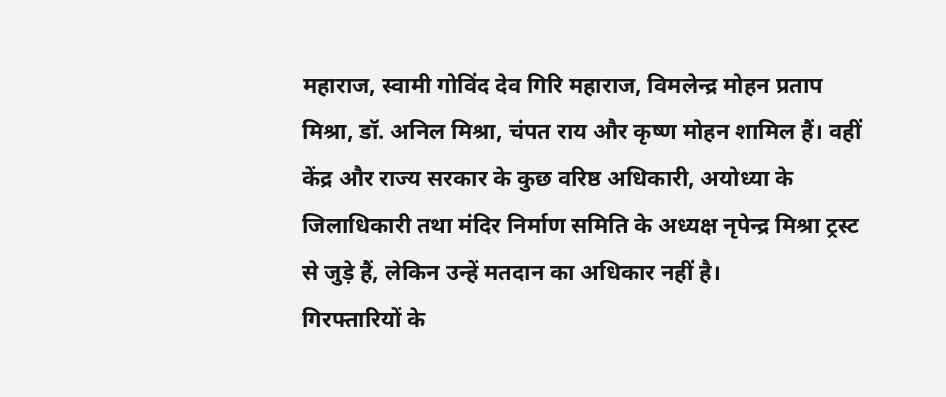महाराज, स्वामी गोविंद देव गिरि महाराज, विमलेन्द्र मोहन प्रताप मिश्रा, डॉ. अनिल मिश्रा, चंपत राय और कृष्ण मोहन शामिल हैं। वहीं केंद्र और राज्य सरकार के कुछ वरिष्ठ अधिकारी, अयोध्या के जिलाधिकारी तथा मंदिर निर्माण समिति के अध्यक्ष नृपेन्द्र मिश्रा ट्रस्ट से जुड़े हैं, लेकिन उन्हें मतदान का अधिकार नहीं है।
गिरफ्तारियों के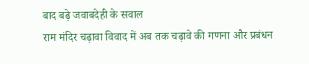बाद बढ़े जवाबदेही के सवाल
राम मंदिर चढ़ावा विवाद में अब तक चढ़ावे की गणना और प्रबंधन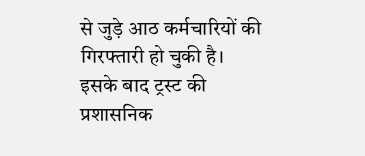से जुड़े आठ कर्मचारियों की गिरफ्तारी हो चुकी है। इसके बाद ट्रस्ट की प्रशासनिक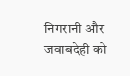निगरानी और जवाबदेही को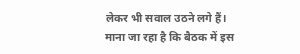लेकर भी सवाल उठने लगे हैं। माना जा रहा है कि बैठक में इस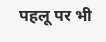पहलू पर भी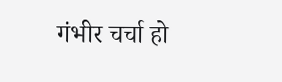गंभीर चर्चा हो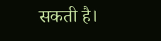सकती है।